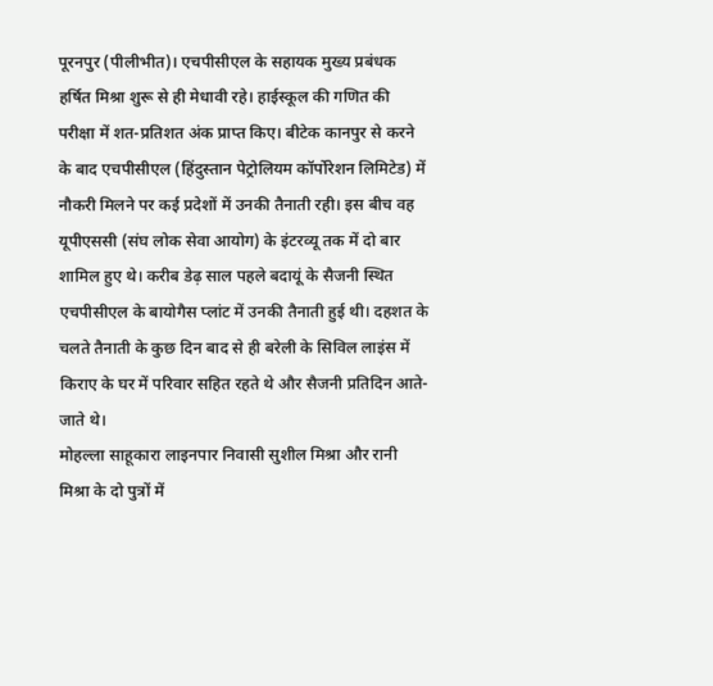पूरनपुर (पीलीभीत)। एचपीसीएल के सहायक मुख्य प्रबंधक हर्षित मिश्रा शुरू से ही मेधावी रहे। हाईस्कूल की गणित की परीक्षा में शत-प्रतिशत अंक प्राप्त किए। बीटेक कानपुर से करने के बाद एचपीसीएल (हिंदुस्तान पेट्रोलियम कॉर्पोरेशन लिमिटेड) में नौकरी मिलने पर कई प्रदेशों में उनकी तैनाती रही। इस बीच वह यूपीएससी (संघ लोक सेवा आयोग) के इंटरव्यू तक में दो बार शामिल हुए थे। करीब डेढ़ साल पहले बदायूं के सैजनी स्थित एचपीसीएल के बायोगैस प्लांट में उनकी तैनाती हुई थी। दहशत के चलते तैनाती के कुछ दिन बाद से ही बरेली के सिविल लाइंस में किराए के घर में परिवार सहित रहते थे और सैजनी प्रतिदिन आते-जाते थे।
मोहल्ला साहूकारा लाइनपार निवासी सुशील मिश्रा और रानी मिश्रा के दो पुत्रों में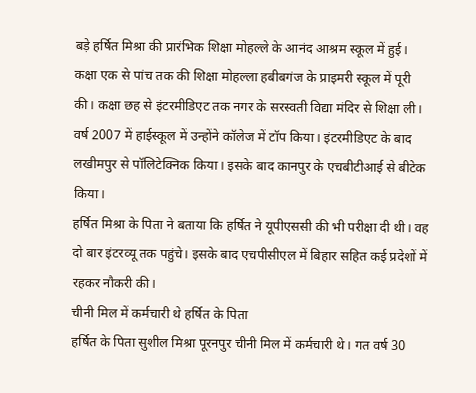बड़े हर्षित मिश्रा की प्रारंभिक शिक्षा मोहल्ले के आनंद आश्रम स्कूल में हुई। कक्षा एक से पांच तक की शिक्षा मोहल्ला हबीबगंज के प्राइमरी स्कूल में पूरी की। कक्षा छह से इंटरमीडिएट तक नगर के सरस्वती विद्या मंदिर से शिक्षा ली। वर्ष 2007 में हाईस्कूल में उन्होंने कॉलेज में टॉप किया। इंटरमीडिएट के बाद लखीमपुर से पॉलिटेक्निक किया। इसके बाद कानपुर के एचबीटीआई से बीटेक किया।
हर्षित मिश्रा के पिता ने बताया कि हर्षित ने यूपीएससी की भी परीक्षा दी थी। वह दो बार इंटरव्यू तक पहुंचे। इसके बाद एचपीसीएल में बिहार सहित कई प्रदेशों में रहकर नौकरी की।
चीनी मिल में कर्मचारी थे हर्षित के पिता
हर्षित के पिता सुशील मिश्रा पूरनपुर चीनी मिल में कर्मचारी थे। गत वर्ष 30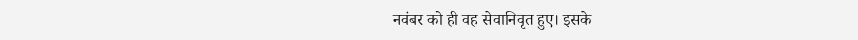नवंबर को ही वह सेवानिवृत हुए। इसके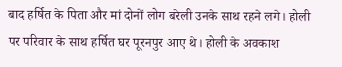बाद हर्षित के पिता और मां दोनों लोग बरेली उनके साथ रहने लगे। होली पर परिवार के साथ हर्षित घर पूरनपुर आए थे। होली के अवकाश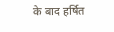के बाद हर्षित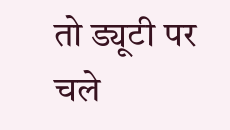तो ड्यूटी पर चले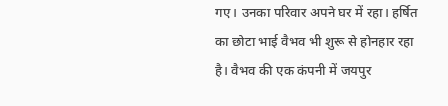गए। उनका परिवार अपने घर में रहा। हर्षित का छोटा भाई वैभव भी शुरू से होनहार रहा है। वैभव की एक कंपनी में जयपुर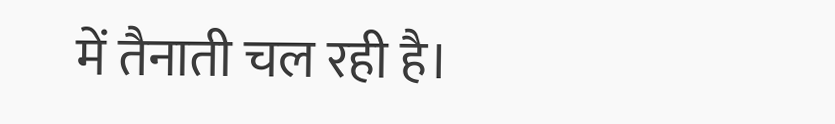में तैनाती चल रही है।